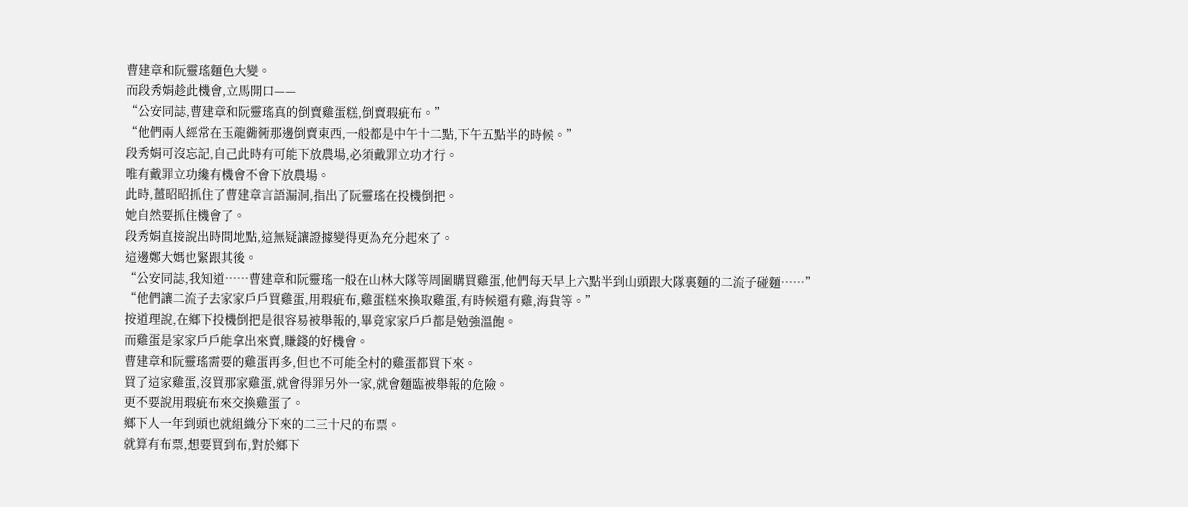曹建章和阮靈瑤麵色大變。
而段秀娟趁此機會,立馬開口——
“公安同誌,曹建章和阮靈瑤真的倒賣雞蛋糕,倒賣瑕疵布。”
“他們兩人經常在玉龍衚衕那邊倒賣東西,一般都是中午十二點,下午五點半的時候。”
段秀娟可沒忘記,自己此時有可能下放農場,必須戴罪立功才行。
唯有戴罪立功纔有機會不會下放農場。
此時,薑昭昭抓住了曹建章言語漏洞,指出了阮靈瑤在投機倒把。
她自然要抓住機會了。
段秀娟直接說出時間地點,這無疑讓證據變得更為充分起來了。
這邊鄭大媽也緊跟其後。
“公安同誌,我知道……曹建章和阮靈瑤一般在山林大隊等周圍購買雞蛋,他們每天早上六點半到山頭跟大隊裏麵的二流子碰麵……”
“他們讓二流子去家家戶戶買雞蛋,用瑕疵布,雞蛋糕來換取雞蛋,有時候還有雞,海貨等。”
按道理說,在鄉下投機倒把是很容易被舉報的,畢竟家家戶戶都是勉強溫飽。
而雞蛋是家家戶戶能拿出來賣,賺錢的好機會。
曹建章和阮靈瑤需要的雞蛋再多,但也不可能全村的雞蛋都買下來。
買了這家雞蛋,沒買那家雞蛋,就會得罪另外一家,就會麵臨被舉報的危險。
更不要說用瑕疵布來交換雞蛋了。
鄉下人一年到頭也就組織分下來的二三十尺的布票。
就算有布票,想要買到布,對於鄉下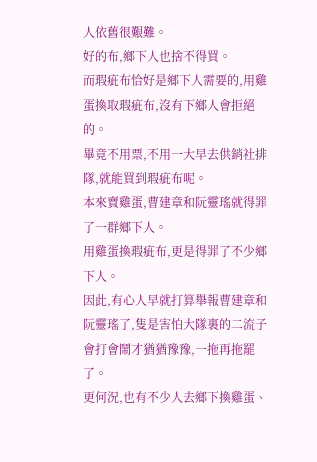人依舊很艱難。
好的布,鄉下人也捨不得買。
而瑕疵布恰好是鄉下人需要的,用雞蛋換取瑕疵布,沒有下鄉人會拒絕的。
畢竟不用票,不用一大早去供銷社排隊,就能買到瑕疵布呢。
本來賣雞蛋,曹建章和阮靈瑤就得罪了一群鄉下人。
用雞蛋換瑕疵布,更是得罪了不少鄉下人。
因此,有心人早就打算舉報曹建章和阮靈瑤了,隻是害怕大隊裏的二流子會打會鬧才猶猶豫豫,一拖再拖罷了。
更何況,也有不少人去鄉下換雞蛋、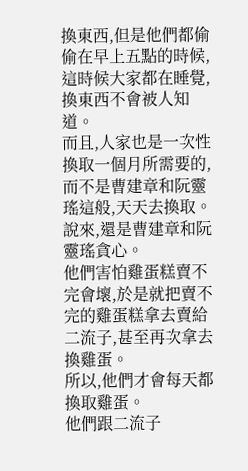換東西,但是他們都偷偷在早上五點的時候,這時候大家都在睡覺,換東西不會被人知道。
而且,人家也是一次性換取一個月所需要的,而不是曹建章和阮靈瑤這般,天天去換取。
說來,還是曹建章和阮靈瑤貪心。
他們害怕雞蛋糕賣不完會壞,於是就把賣不完的雞蛋糕拿去賣給二流子,甚至再次拿去換雞蛋。
所以,他們才會每天都換取雞蛋。
他們跟二流子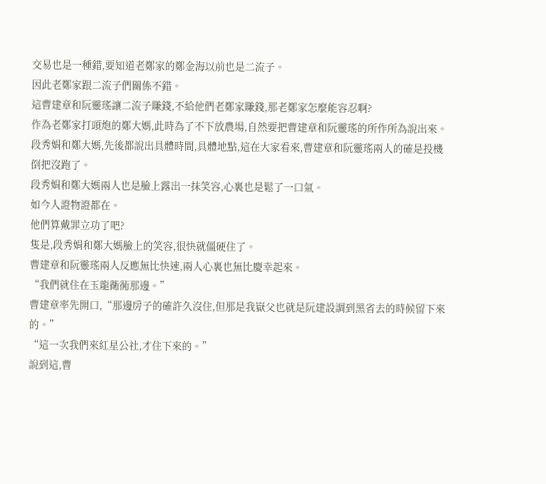交易也是一種錯,要知道老鄭家的鄭金海以前也是二流子。
因此老鄭家跟二流子們關係不錯。
這曹建章和阮靈瑤讓二流子賺錢,不給他們老鄭家賺錢,那老鄭家怎麼能容忍啊?
作為老鄭家打頭炮的鄭大媽,此時為了不下放農場,自然要把曹建章和阮靈瑤的所作所為說出來。
段秀娟和鄭大媽,先後都說出具體時間,具體地點,這在大家看來,曹建章和阮靈瑤兩人的確是投機倒把沒跑了。
段秀娟和鄭大媽兩人也是臉上露出一抹笑容,心裏也是鬆了一口氣。
如今人證物證都在。
他們算戴罪立功了吧?
隻是,段秀娟和鄭大媽臉上的笑容,很快就僵硬住了。
曹建章和阮靈瑤兩人反應無比快速,兩人心裏也無比慶幸起來。
“我們就住在玉龍衚衕那邊。”
曹建章率先開口,“那邊房子的確許久沒住,但那是我嶽父也就是阮建設調到黑省去的時候留下來的。”
“這一次我們來紅星公社,才住下來的。”
說到這,曹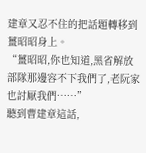建章又忍不住的把話題轉移到薑昭昭身上。
“薑昭昭,你也知道,黑省解放部隊那邊容不下我們了,老阮家也討厭我們……”
聽到曹建章這話,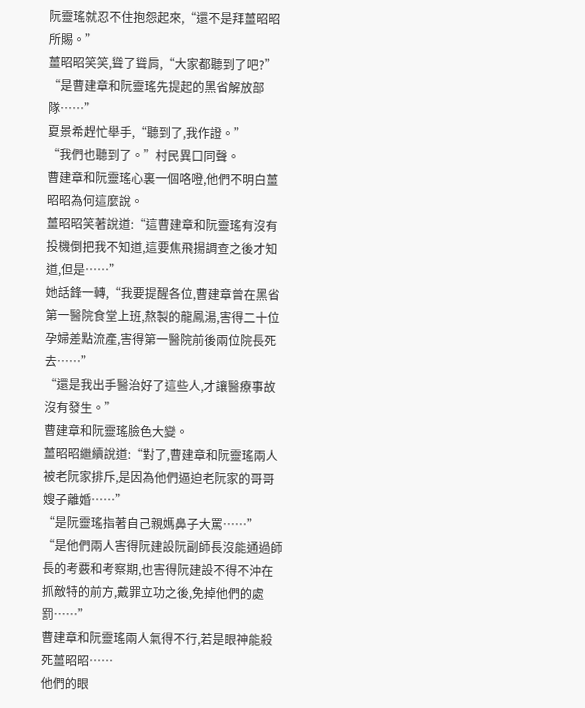阮靈瑤就忍不住抱怨起來,“還不是拜薑昭昭所賜。”
薑昭昭笑笑,聳了聳肩,“大家都聽到了吧?”
“是曹建章和阮靈瑤先提起的黑省解放部隊……”
夏景希趕忙舉手,“聽到了,我作證。”
“我們也聽到了。”村民異口同聲。
曹建章和阮靈瑤心裏一個咯噔,他們不明白薑昭昭為何這麼說。
薑昭昭笑著說道:“這曹建章和阮靈瑤有沒有投機倒把我不知道,這要焦飛揚調查之後才知道,但是……”
她話鋒一轉,“我要提醒各位,曹建章曾在黑省第一醫院食堂上班,熬製的龍鳳湯,害得二十位孕婦差點流產,害得第一醫院前後兩位院長死去……”
“還是我出手醫治好了這些人,才讓醫療事故沒有發生。”
曹建章和阮靈瑤臉色大變。
薑昭昭繼續說道:“對了,曹建章和阮靈瑤兩人被老阮家排斥,是因為他們逼迫老阮家的哥哥嫂子離婚……”
“是阮靈瑤指著自己親媽鼻子大罵……”
“是他們兩人害得阮建設阮副師長沒能通過師長的考覈和考察期,也害得阮建設不得不沖在抓敵特的前方,戴罪立功之後,免掉他們的處罰……”
曹建章和阮靈瑤兩人氣得不行,若是眼神能殺死薑昭昭……
他們的眼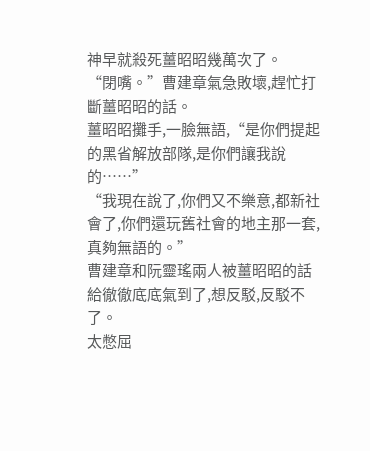神早就殺死薑昭昭幾萬次了。
“閉嘴。”曹建章氣急敗壞,趕忙打斷薑昭昭的話。
薑昭昭攤手,一臉無語,“是你們提起的黑省解放部隊,是你們讓我說的……”
“我現在說了,你們又不樂意,都新社會了,你們還玩舊社會的地主那一套,真夠無語的。”
曹建章和阮靈瑤兩人被薑昭昭的話給徹徹底底氣到了,想反駁,反駁不了。
太憋屈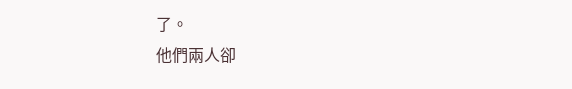了。
他們兩人卻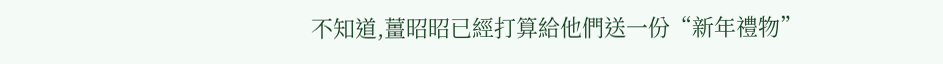不知道,薑昭昭已經打算給他們送一份“新年禮物”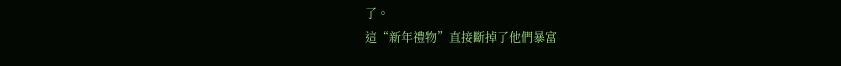了。
這“新年禮物”直接斷掉了他們暴富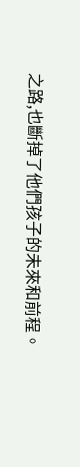之路,也斷掉了他們孩子的未來和前程。